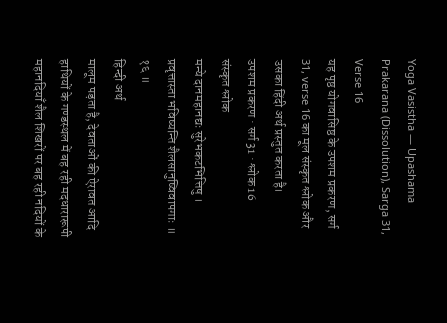Yoga Vasistha — Upashama Prakarana (Dissolution), Sarga 31, Verse 16
यह पृष्ठ योगवासिष्ठ के उपशम प्रकरण, सर्ग 31, verse 16 का मूल संस्कृत श्लोक और उसका हिंदी अर्थ प्रस्तुत करता है।
उपशम प्रकरण · सर्ग 31 · श्लोक 16
संस्कृत श्लोक
मन्ये दानमहानद्यः सुरेभकटभित्तिषु ।
प्रवृत्तास्ता भविष्यन्ति शैलसानुष्विवापगाः ॥ १६ ॥
हिन्दी अर्थ
मालूम पड़ता है, देवताओं की ऐरावत आदि हाथियों के गण्डस्थल में बह रही मदधारारूपी
महानदियाँ शैल शिखरों पर बह रही नदियों के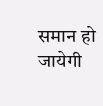समान हो जायेगी